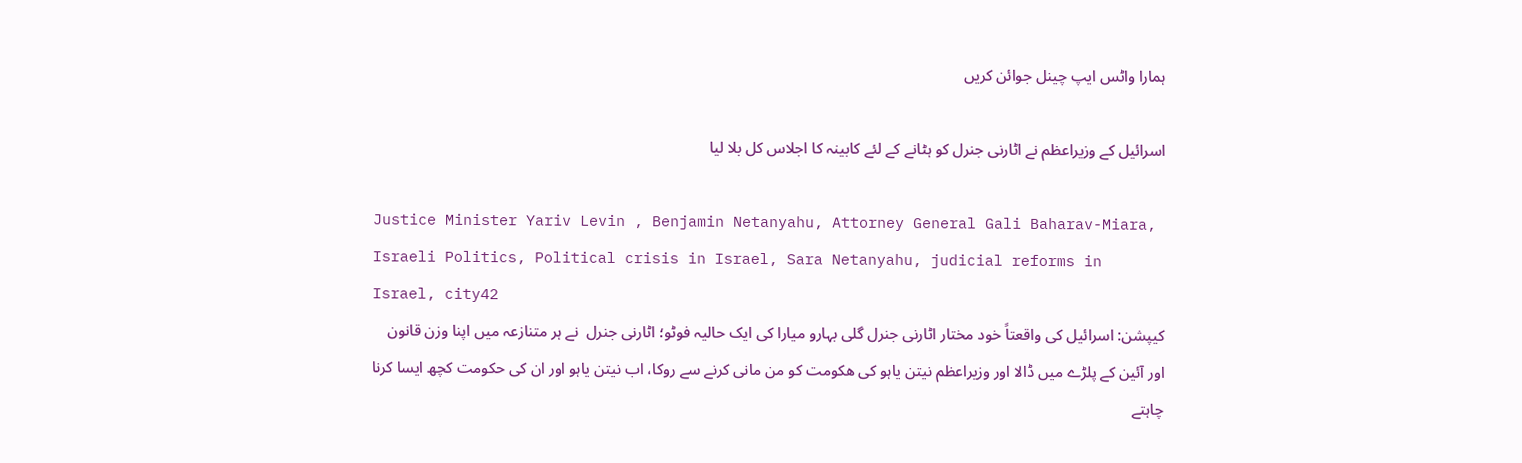ہمارا واٹس ایپ چینل جوائن کریں

اسرائیل کے وزیراعظم نے اٹارنی جنرل کو ہٹانے کے لئے کابینہ کا اجلاس کل بلا لیا

Justice Minister Yariv Levin , Benjamin Netanyahu, Attorney General Gali Baharav-Miara, Israeli Politics, Political crisis in Israel, Sara Netanyahu, judicial reforms in Israel, city42
کیپشن: اسرائیل کی واقعتاً خود مختار اٹارنی جنرل گلی بہارو میارا کی ایک حالیہ فوٹو؛ اٹارنی جنرل  نے ہر متنازعہ میں اپنا وزن قانون اور آئین کے پلڑے میں ڈالا اور وزیراعظم نیتن یاہو کی ھکومت کو من مانی کرنے سے روکا، اب نیتن یاہو اور ان کی حکومت کچھ ایسا کرنا چاہتے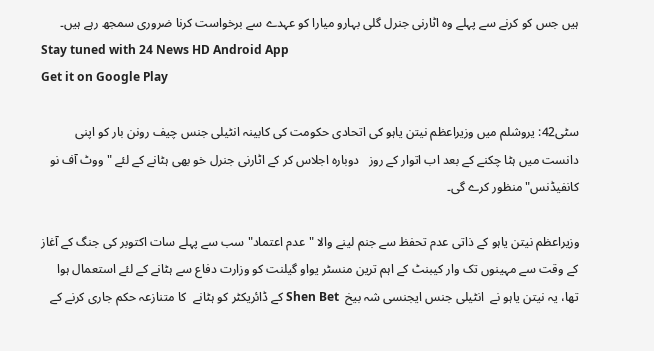ہیں جس کو کرنے سے پہلے وہ اٹارنی جنرل گلی بہارو میارا کو عہدے سے برخواست کرنا ضروری سمجھ رہے ہیں۔
Stay tuned with 24 News HD Android App
Get it on Google Play

سٹی42: یروشلم میں وزیراعظم نیتن یاہو کی اتحادی حکومت کی کابینہ انٹیلی جنس چیف رونن بار کو اپنی دانست میں ہٹا چکنے کے بعد اب اتوار کے روز   دوبارہ اجلاس کر کے اٹارنی جنرل خو بھی ہٹانے کے لئے "ووٹ آف نو کانفیڈنس" منظور کرے گی۔

وزیراعظم نیتن یاہو کے ذاتی عدم تحفظ سے جنم لینے والا "عدم اعتماد" سب سے پہلے سات اکتوبر کی جنگ کے آغاز کے وقت سے مہینوں تک وار کیبنٹ کے اہم ترین منسٹر یواو گیلنت کو وزارت دفاع سے ہٹانے کے لئے استعمال ہوا تھا، یہ نیتن یاہو نے  انٹیلی جنس ایجنسی شہ بیخ  Shen Bet کے ڈائریکٹر کو ہٹانے  کا متنازعہ حکم جاری کرنے کے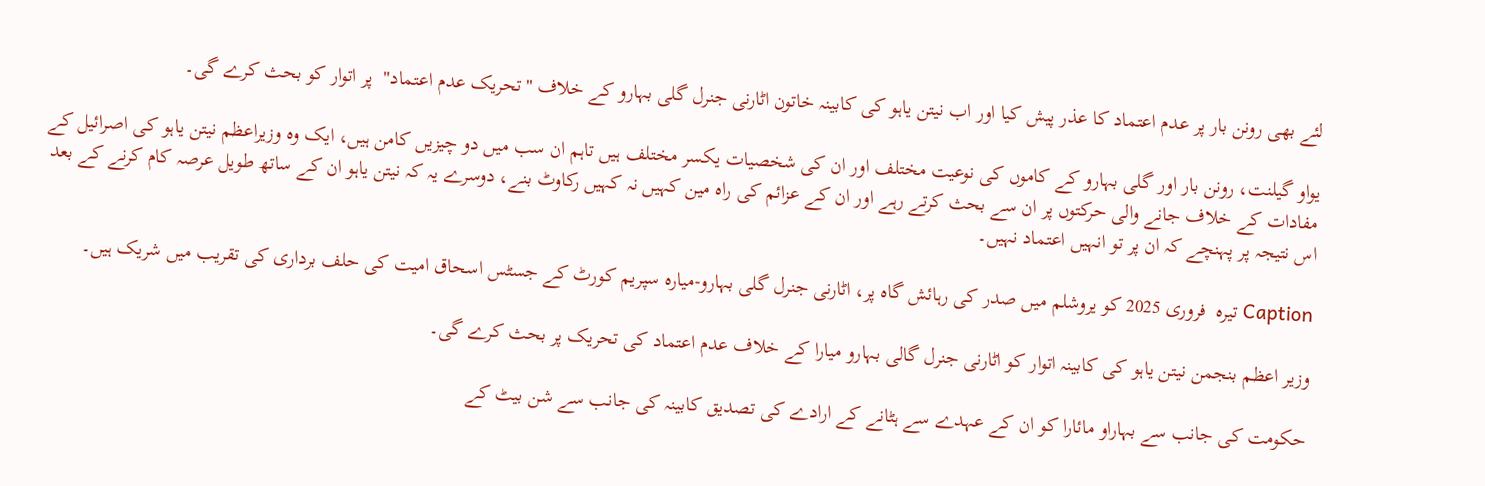لئے بھی رونن بار پر عدم اعتماد کا عذر پیش کیا اور اب نیتن یاہو کی کابینہ خاتون اٹارنی جنرل گلی بہارو کے خلاف "تحریک عدم اعتماد"  پر اتوار کو بحث کرے گی۔

یواو گیلنت، رونن بار اور گلی بہارو کے کاموں کی نوعیت مختلف اور ان کی شخصیات یکسر مختلف ہیں تاہم ان سب میں دو چیزیں کامن ہیں، ایک وہ وزیراعظم نیتن یاہو کی اصرائیل کے مفادات کے خلاف جانے والی حرکتوں پر ان سے بحث کرتے رہے اور ان کے عزائم کی راہ مین کہیں نہ کہیں رکاوٹ بنے، دوسرے یہ کہ نیتن یاہو ان کے ساتھ طویل عرصہ کام کرنے کے بعد اس نتیجہ پر پہنچے کہ ان پر تو انہیں اعتماد نہیں۔

Caption تیرہ  فروری 2025 کو یروشلم میں صدر کی رہائش گاہ پر، اٹارنی جنرل گلی بہارو-میارہ سپریم کورٹ کے جسٹس اسحاق امیت کی حلف برداری کی تقریب میں شریک ہیں۔

وزیر اعظم بنجمن نیتن یاہو کی کابینہ اتوار کو اٹارنی جنرل گالی بہارو میارا کے خلاف عدم اعتماد کی تحریک پر بحث کرے گی۔

حکومت کی جانب سے بہاراو مائارا کو ان کے عہدے سے ہٹانے کے ارادے کی تصدیق کابینہ کی جانب سے شن بیٹ کے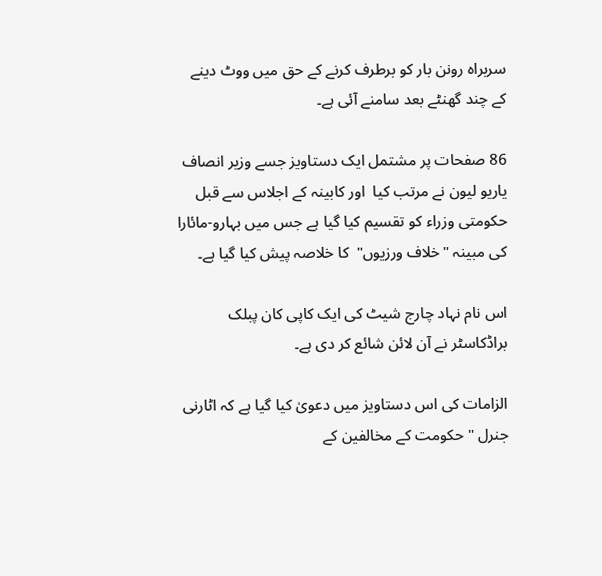سربراہ رونن بار کو برطرف کرنے کے حق میں ووٹ دینے کے چند گھنٹے بعد سامنے آئی ہے۔

86 صفحات پر مشتمل ایک دستاویز جسے وزیر انصاف یاریو لیون نے مرتب کیا  اور کابینہ کے اجلاس سے قبل حکومتی وزراء کو تقسیم کیا گیا ہے جس میں بہارو-مائارا کی مبینہ "خلاف ورزیوں"  کا خلاصہ پیش کیا گیا ہے۔

اس نام نہاد چارج شیٹ کی ایک کاپی کان پبلک براڈکاسٹر نے آن لائن شائع کر دی ہے۔

الزامات کی اس دستاویز میں دعویٰ کیا گیا ہے کہ اٹارنی جنرل "حکومت کے مخالفین کے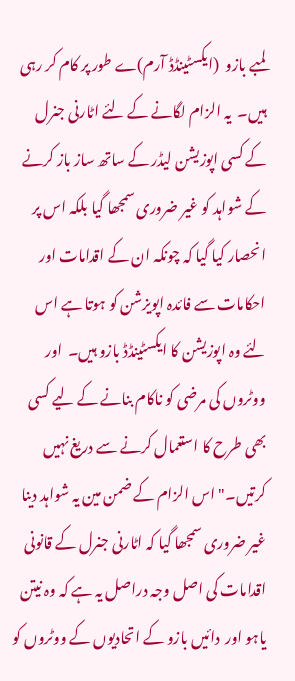لمبے بازو  (ایکسٹینڈڈ آرم)ے طور پر کام کر رہی ہیں۔  یہ الزام لگانے کے لئے اٹارنی جنرل کے کسی اپوزیشن لیڈر کے ساتھ ساز باز کرنے کے شواہد کو غیر ضروری سمجھا گیا بلکہ اس پر انحصار کیا گیا کہ چونکہ ان کے اقدامات اور احکامات سے فائدہ اپویزشن کو ہوتا ہے اس لئے وہ اپوزیشن کا ایکسٹینڈڈ بازو ہیں۔  اور ووٹروں کی مرضی کو ناکام بنانے کے لیے کسی بھی طرح کا استعمال کرنے سے دریغ نہیں کرتیں۔" اس الزام کے ضمن مین یہ شواہد دینا غیر ضروری سمجھا گیا کہ اٹارنی جنرل کے قانونی اقدامات کی اصل وجہ دراصل یہ ہے کہ وہ نیتن یاہو اور  دائیں بازو کے اتحادیوں کے ووٹروں کو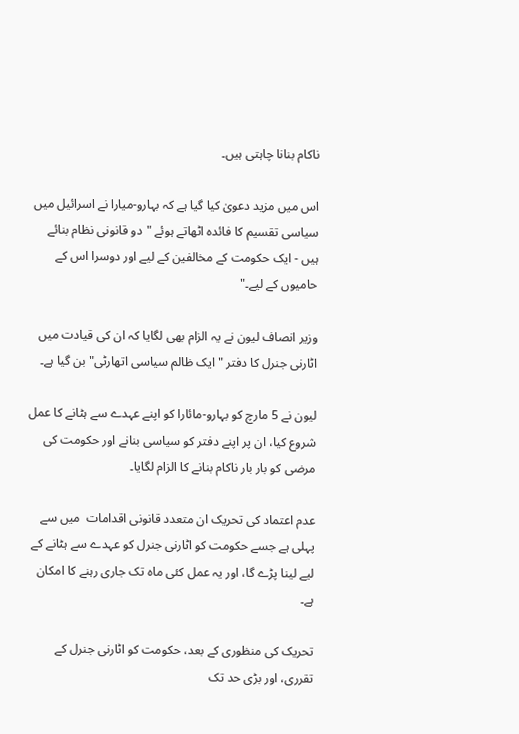ناکام بنانا چاہتی ہیں۔

اس میں مزید دعویٰ کیا گیا ہے کہ بہارو-میارا نے اسرائیل میں سیاسی تقسیم کا فائدہ اٹھاتے ہوئے "دو قانونی نظام بنائے ہیں - ایک حکومت کے مخالفین کے لیے اور دوسرا اس کے حامیوں کے لیے۔"

وزیر انصاف لیون نے یہ الزام بھی لگایا کہ ان کی قیادت میں اٹارنی جنرل کا دفتر "ایک ظالم سیاسی اتھارٹی" بن گیا ہے۔

لیون نے 5 مارچ کو بہارو-مائارا کو اپنے عہدے سے ہٹانے کا عمل شروع کیا، ان پر اپنے دفتر کو سیاسی بنانے اور حکومت کی مرضی کو بار بار ناکام بنانے کا الزام لگایا۔

عدم اعتماد کی تحریک ان متعدد قانونی اقدامات  میں سے پہلی ہے جسے حکومت کو اٹارنی جنرل کو عہدے سے ہٹانے کے لیے لینا پڑے گا، اور یہ عمل کئی ماہ تک جاری رہنے کا امکان ہے۔

تحریک کی منظوری کے بعد، حکومت کو اٹارنی جنرل کے تقرری، اور بڑی حد تک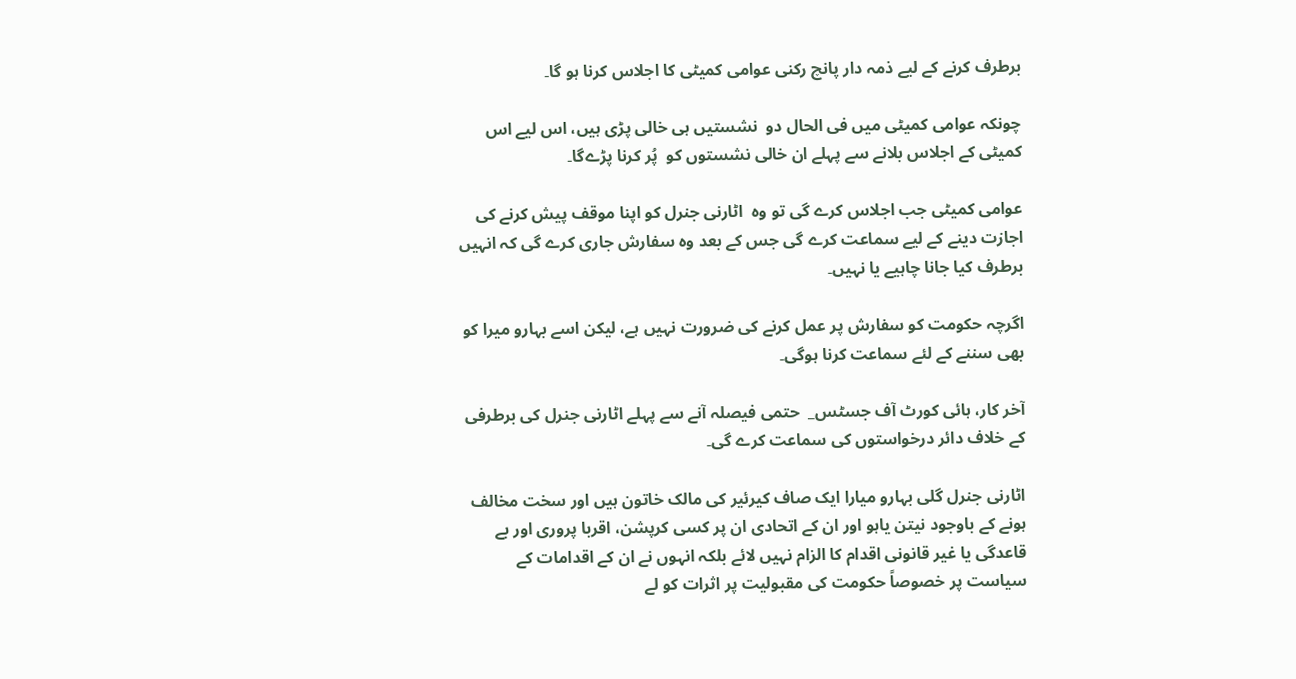برطرف کرنے کے لیے ذمہ دار پانچ رکنی عوامی کمیٹی کا اجلاس کرنا ہو گا۔

چونکہ عوامی کمیٹی میں فی الحال دو  نشستیں ہی خالی پڑی ہیں، اس لیے اس کمیٹی کے اجلاس بلانے سے پہلے ان خالی نشستوں کو  پُر کرنا پڑےگا۔

عوامی کمیٹی جب اجلاس کرے گی تو وہ  اٹارنی جنرل کو اپنا موقف پیش کرنے کی اجازت دینے کے لیے سماعت کرے گی جس کے بعد وہ سفارش جاری کرے گی کہ انہیں برطرف کیا جانا چاہیے یا نہیں۔

اگرچہ حکومت کو سفارش پر عمل کرنے کی ضرورت نہیں ہے، لیکن اسے بہارو میرا کو بھی سننے کے لئے سماعت کرنا ہوگی۔

آخر کار، ہائی کورٹ آف جسٹس_  حتمی فیصلہ آنے سے پہلے اٹارنی جنرل کی برطرفی کے خلاف دائر درخواستوں کی سماعت کرے گی۔

اٹارنی جنرل گلی بہارو میارا ایک صاف کیرئیر کی مالک خاتون ہیں اور سخت مخالف ہونے کے باوجود نیتن یاہو اور ان کے اتحادی ان پر کسی کرپشن، اقربا پروری اور بے قاعدگی یا غیر قانونی اقدام کا الزام نہیں لائے بلکہ انہوں نے ان کے اقدامات کے سیاست پر خصوصاً حکومت کی مقبولیت پر اثرات کو لے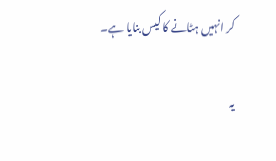کر انہیں ہٹانے کا کیس بنایا ہے۔

یہ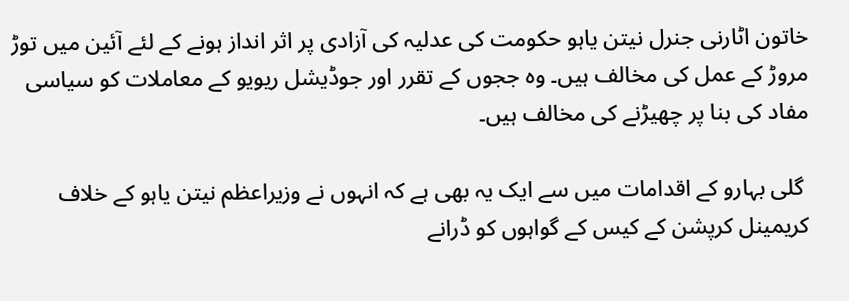خاتون اٹارنی جنرل نیتن یاہو حکومت کی عدلیہ کی آزادی پر اثر انداز ہونے کے لئے آئین میں توڑ مروڑ کے عمل کی مخالف ہیں۔ وہ ججوں کے تقرر اور جوڈیشل ریویو کے معاملات کو سیاسی مفاد کی بنا پر چھیڑنے کی مخالف ہیں۔

 گلی بہارو کے اقدامات میں سے ایک یہ بھی ہے کہ انہوں نے وزیراعظم نیتن یاہو کے خلاف کریمینل کرپشن کے کیس کے گواہوں کو ڈرانے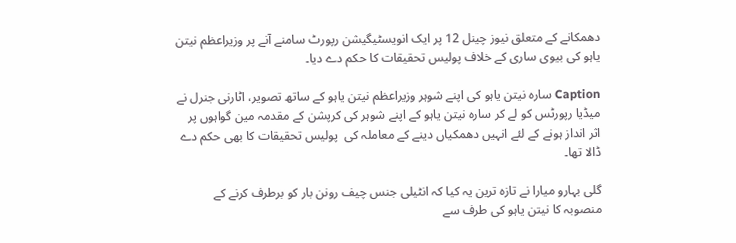دھمکانے کے متعلق نیوز چینل 12 پر ایک انویسٹیگیشن رپورٹ سامنے آنے پر وزیراعظم نیتن یاہو کی بیوی ساری کے خلاف پولیس تحقیقات کا حکم دے دیا۔

Caption سارہ نیتن یاہو کی اپنے شوہر وزیراعظم نیتن یاہو کے ساتھ تصویر، اٹارنی جنرل نے میڈیا رپورٹس کو لے کر سارہ نیتن یاہو کے اپنے شوہر کی کرپشن کے مقدمہ مین گواہوں پر اثر انداز ہونے کے لئے انہیں دھمکیاں دینے کے معاملہ کی  پولیس تحقیقات کا بھی حکم دے ڈالا تھا۔

گلی بہارو میارا نے تازہ ترین یہ کیا کہ انٹیلی جنس چیف رونن بار کو برطرف کرنے کے منصوبہ کا نیتن یاہو کی طرف سے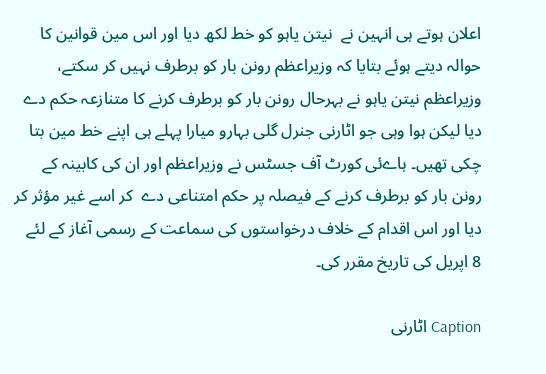اعلان ہوتے ہی انہین نے  نیتن یاہو کو خط لکھ دیا اور اس مین قوانین کا حوالہ دیتے ہوئے بتایا کہ وزیراعظم رونن بار کو برطرف نہیں کر سکتے، وزیراعظم نیتن یاہو نے بہرحال رونن بار کو برطرف کرنے کا متنازعہ حکم دے دیا لیکن ہوا وہی جو اٹارنی جنرل گلی بہارو میارا پہلے ہی اپنے خط مین بتا چکی تھیں۔ ہاےئی کورٹ آف جسٹس نے وزیراعظم اور ان کی کابینہ کے رونن بار کو برطرف کرنے کے فیصلہ پر حکم امتناعی دے  کر اسے غیر مؤثر کر دیا اور اس اقدام کے خلاف درخواستوں کی سماعت کے رسمی آغاز کے لئے  8 اپریل کی تاریخ مقرر کی۔

Caption اٹارنی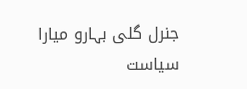جنرل گلی بہارو میارا سیاست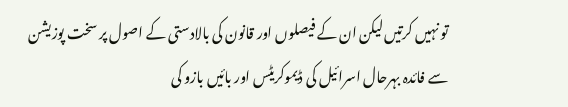تو نہیں کرتیں لیکن ان کے فیصلوں اور قانون کی بالادستی کے اصول پر سخت پوزیشن سے فائدہ بہرحال اسرائیل کی ڈیموکریٹس اور بائیں بازو کی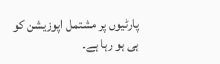پارٹیوں پر مشتمل اپوزیشن کو ہی ہو رہا ہے۔